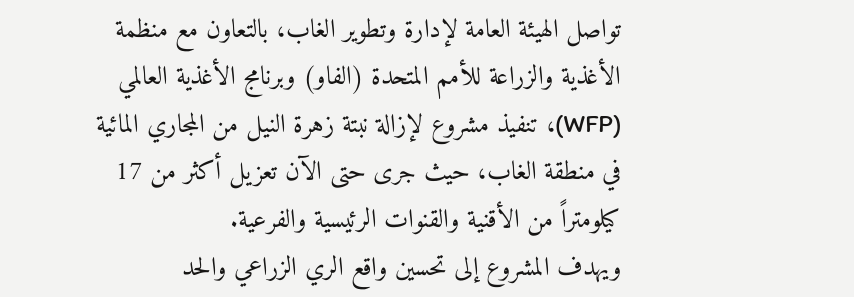تواصل الهيئة العامة لإدارة وتطوير الغاب، بالتعاون مع منظمة الأغذية والزراعة للأمم المتحدة (الفاو) وبرنامج الأغذية العالمي (WFP)، تنفيذ مشروع لإزالة نبتة زهرة النيل من المجاري المائية في منطقة الغاب، حيث جرى حتى الآن تعزيل أكثر من 17 كيلومتراً من الأقنية والقنوات الرئيسية والفرعية.
ويهدف المشروع إلى تحسين واقع الري الزراعي والحد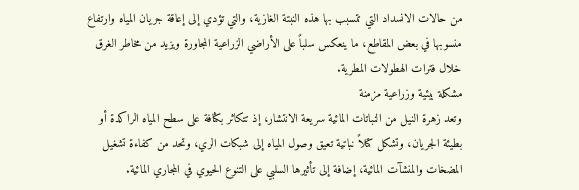من حالات الانسداد التي تتسبب بها هذه النبتة الغازية، والتي تؤدي إلى إعاقة جريان المياه وارتفاع منسوبها في بعض المقاطع، ما ينعكس سلباً على الأراضي الزراعية المجاورة ويزيد من مخاطر الغرق خلال فترات الهطولات المطرية.
مشكلة بيئية وزراعية مزمنة
وتعد زهرة النيل من النباتات المائية سريعة الانتشار، إذ تتكاثر بكثافة على سطح المياه الراكدة أو بطيئة الجريان، وتشكل كتلاً نباتية تعيق وصول المياه إلى شبكات الري، وتحد من كفاءة تشغيل المضخات والمنشآت المائية، إضافة إلى تأثيرها السلبي على التنوع الحيوي في المجاري المائية.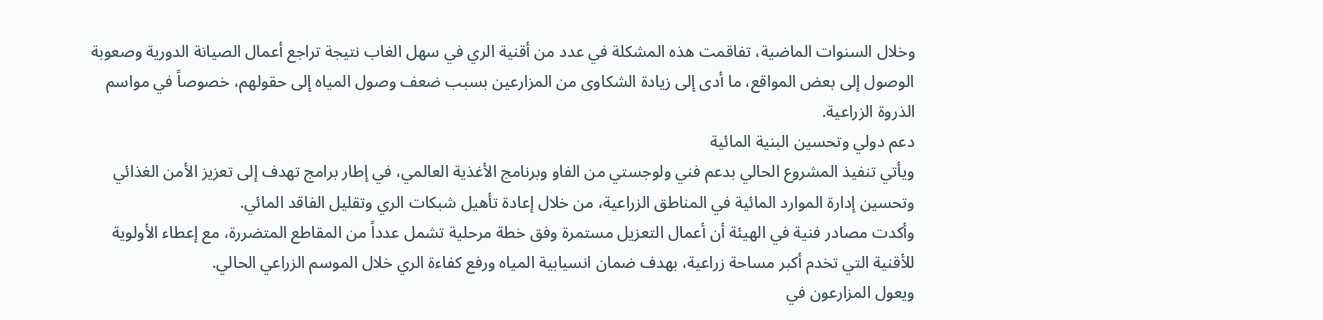وخلال السنوات الماضية، تفاقمت هذه المشكلة في عدد من أقنية الري في سهل الغاب نتيجة تراجع أعمال الصيانة الدورية وصعوبة الوصول إلى بعض المواقع، ما أدى إلى زيادة الشكاوى من المزارعين بسبب ضعف وصول المياه إلى حقولهم، خصوصاً في مواسم الذروة الزراعية.
دعم دولي وتحسين البنية المائية
ويأتي تنفيذ المشروع الحالي بدعم فني ولوجستي من الفاو وبرنامج الأغذية العالمي، في إطار برامج تهدف إلى تعزيز الأمن الغذائي وتحسين إدارة الموارد المائية في المناطق الزراعية، من خلال إعادة تأهيل شبكات الري وتقليل الفاقد المائي.
وأكدت مصادر فنية في الهيئة أن أعمال التعزيل مستمرة وفق خطة مرحلية تشمل عدداً من المقاطع المتضررة، مع إعطاء الأولوية للأقنية التي تخدم أكبر مساحة زراعية، بهدف ضمان انسيابية المياه ورفع كفاءة الري خلال الموسم الزراعي الحالي.
ويعول المزارعون في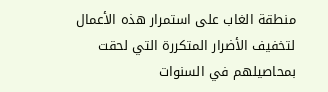منطقة الغاب على استمرار هذه الأعمال لتخفيف الأضرار المتكررة التي لحقت بمحاصيلهم في السنوات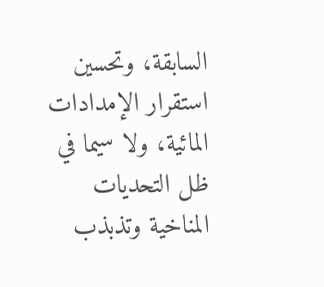السابقة، وتحسين استقرار الإمدادات المائية، ولا سيما في ظل التحديات المناخية وتذبذب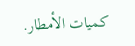كميات الأمطار.